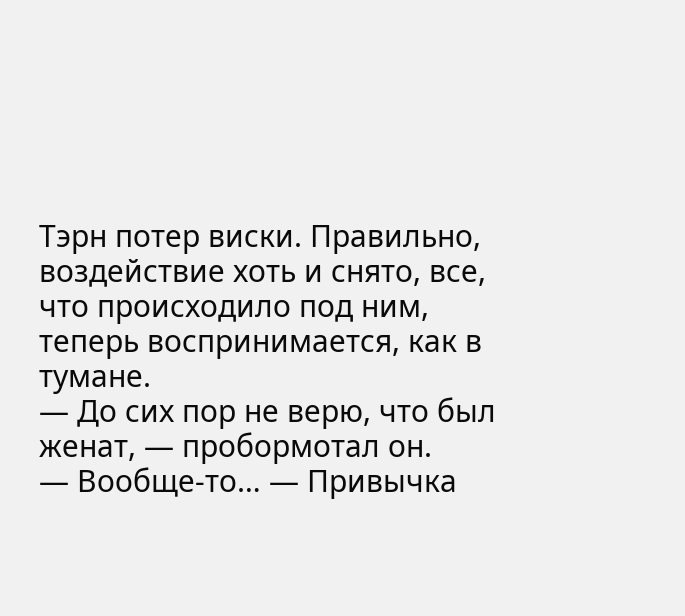Тэрн потер виски. Правильно, воздействие хоть и снято, все, что происходило под ним, теперь воспринимается, как в тумане.
— До сих пор не верю, что был женат, — пробормотал он.
— Вообще-то… — Привычка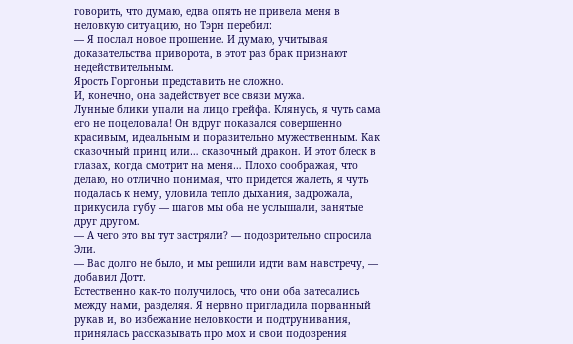говорить, что думаю, едва опять не привела меня в неловкую ситуацию, но Тэрн перебил:
— Я послал новое прошение. И думаю, учитывая доказательства приворота, в этот раз брак признают недействительным.
Ярость Горгоньи представить не сложно.
И, конечно, она задействует все связи мужа.
Лунные блики упали на лицо грейфа. Клянусь, я чуть сама его не поцеловала! Он вдруг показался совершенно красивым, идеальным и поразительно мужественным. Как сказочный принц или… сказочный дракон. И этот блеск в глазах, когда смотрит на меня… Плохо соображая, что делаю, но отлично понимая, что придется жалеть, я чуть подалась к нему, уловила тепло дыхания, задрожала, прикусила губу — шагов мы оба не услышали, занятые друг другом.
— А чего это вы тут застряли? — подозрительно спросила Эли.
— Вас долго не было, и мы решили идти вам навстречу, — добавил Дотт.
Естественно как-то получилось, что они оба затесались между нами, разделяя. Я нервно пригладила порванный рукав и, во избежание неловкости и подтрунивания, принялась рассказывать про мох и свои подозрения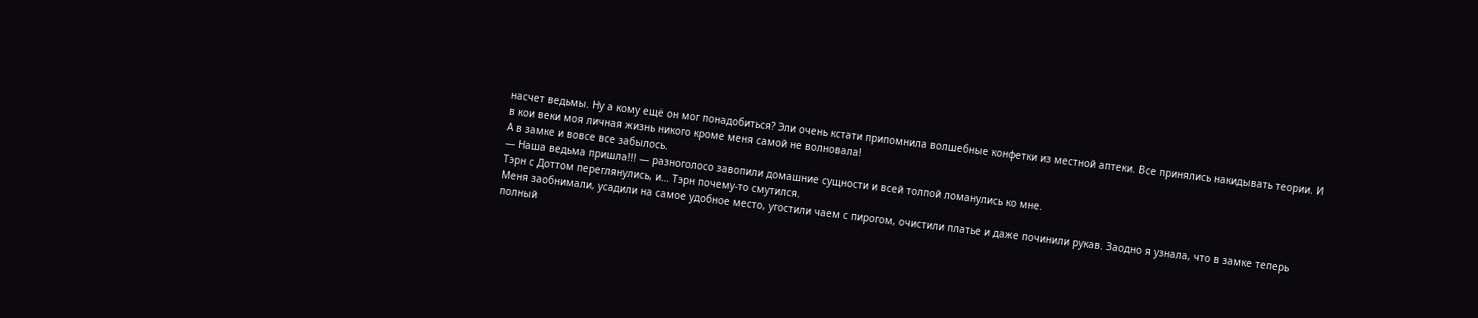насчет ведьмы. Ну а кому ещё он мог понадобиться? Эли очень кстати припомнила волшебные конфетки из местной аптеки. Все принялись накидывать теории. И в кои веки моя личная жизнь никого кроме меня самой не волновала!
А в замке и вовсе все забылось.
— Наша ведьма пришла!!! — разноголосо завопили домашние сущности и всей толпой ломанулись ко мне.
Тэрн с Доттом переглянулись, и… Тэрн почему-то смутился.
Меня заобнимали, усадили на самое удобное место, угостили чаем с пирогом, очистили платье и даже починили рукав. Заодно я узнала, что в замке теперь полный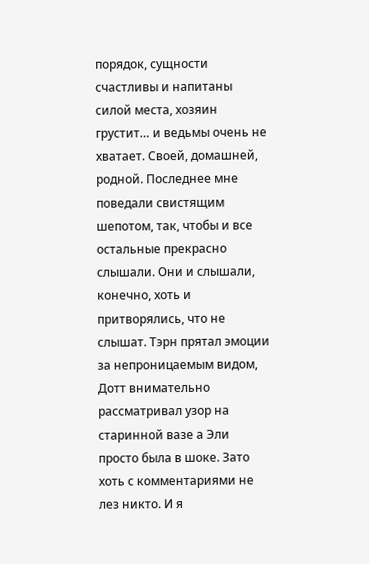порядок, сущности счастливы и напитаны силой места, хозяин грустит… и ведьмы очень не хватает. Своей, домашней, родной. Последнее мне поведали свистящим шепотом, так, чтобы и все остальные прекрасно слышали. Они и слышали, конечно, хоть и притворялись, что не слышат. Тэрн прятал эмоции за непроницаемым видом, Дотт внимательно рассматривал узор на старинной вазе а Эли просто была в шоке. Зато хоть с комментариями не лез никто. И я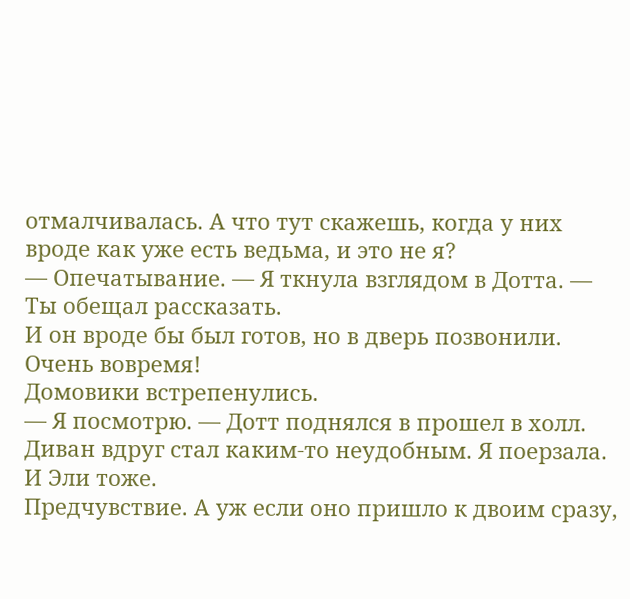отмалчивалась. А что тут скажешь, когда у них вроде как уже есть ведьма, и это не я?
— Опечатывание. — Я ткнула взглядом в Дотта. — Ты обещал рассказать.
И он вроде бы был готов, но в дверь позвонили. Очень вовремя!
Домовики встрепенулись.
— Я посмотрю. — Дотт поднялся в прошел в холл.
Диван вдруг стал каким-то неудобным. Я поерзала.
И Эли тоже.
Предчувствие. А уж если оно пришло к двоим сразу,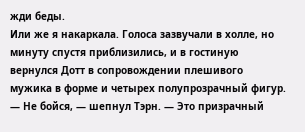жди беды.
Или же я накаркала. Голоса зазвучали в холле, но минуту спустя приблизились, и в гостиную вернулся Дотт в сопровождении плешивого мужика в форме и четырех полупрозрачный фигур.
— Не бойся, — шепнул Тэрн. — Это призрачный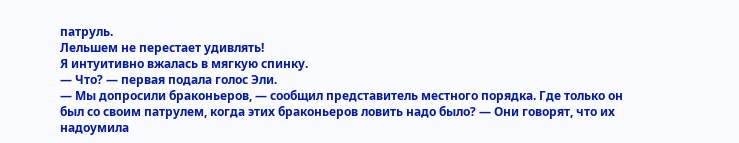патруль.
Лельшем не перестает удивлять!
Я интуитивно вжалась в мягкую спинку.
— Что? — первая подала голос Эли.
— Мы допросили браконьеров, — сообщил представитель местного порядка. Где только он был со своим патрулем, когда этих браконьеров ловить надо было? — Они говорят, что их надоумила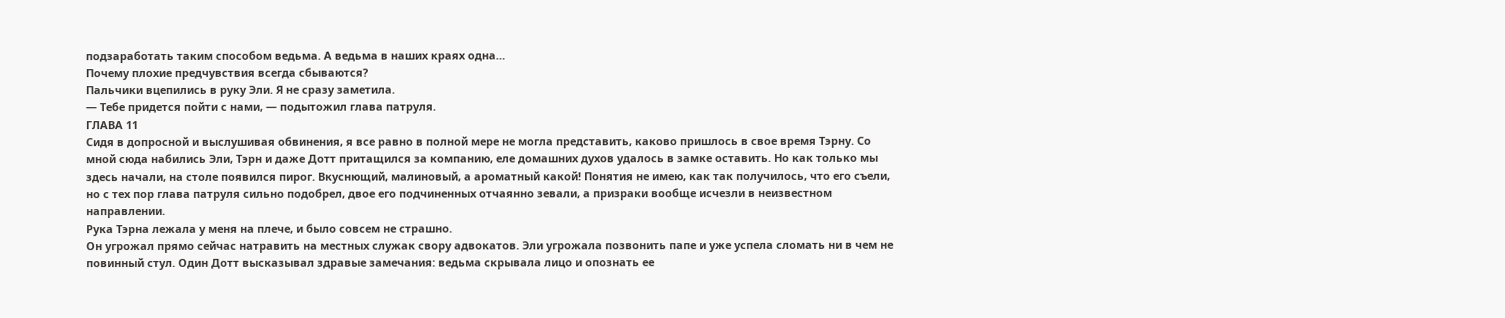подзаработать таким способом ведьма. А ведьма в наших краях одна…
Почему плохие предчувствия всегда сбываются?
Пальчики вцепились в руку Эли. Я не сразу заметила.
— Тебе придется пойти с нами, — подытожил глава патруля.
ГЛАВА 11
Сидя в допросной и выслушивая обвинения, я все равно в полной мере не могла представить, каково пришлось в свое время Тэрну. Со мной сюда набились Эли, Тэрн и даже Дотт притащился за компанию, еле домашних духов удалось в замке оставить. Но как только мы здесь начали, на столе появился пирог. Вкуснющий, малиновый, а ароматный какой! Понятия не имею, как так получилось, что его съели, но с тех пор глава патруля сильно подобрел, двое его подчиненных отчаянно зевали, а призраки вообще исчезли в неизвестном направлении.
Рука Тэрна лежала у меня на плече, и было совсем не страшно.
Он угрожал прямо сейчас натравить на местных служак свору адвокатов. Эли угрожала позвонить папе и уже успела сломать ни в чем не повинный стул. Один Дотт высказывал здравые замечания: ведьма скрывала лицо и опознать ее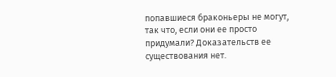попавшиеся браконьеры не могут, так что, если они ее просто придумали? Доказательств ее существования нет.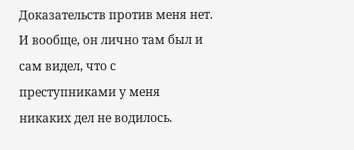Доказательств против меня нет. И вообще, он лично там был и сам видел, что с преступниками у меня никаких дел не водилось.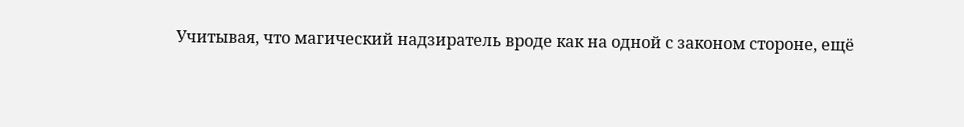Учитывая, что магический надзиратель вроде как на одной с законом стороне, ещё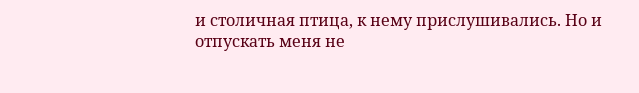и столичная птица, к нему прислушивались. Но и отпускать меня не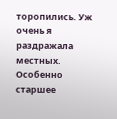торопились. Уж очень я раздражала местных. Особенно старшее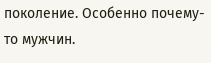поколение. Особенно почему-то мужчин.